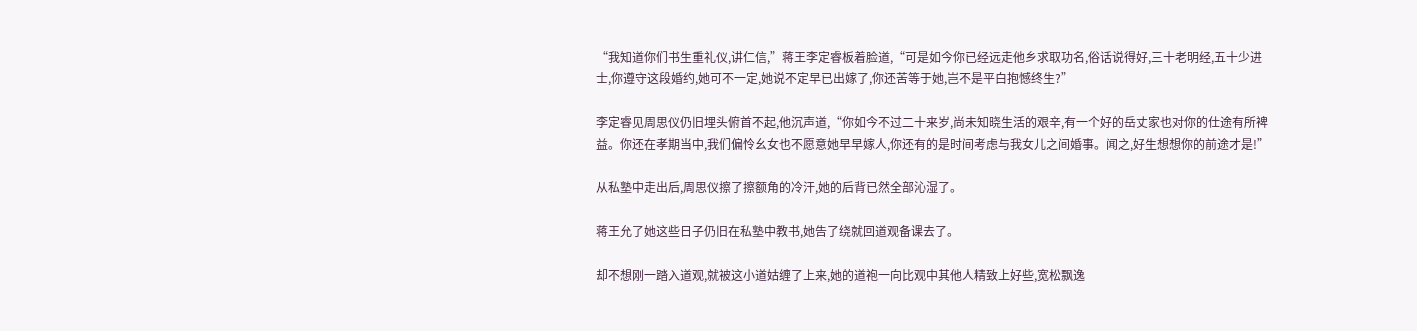“我知道你们书生重礼仪,讲仁信,”蒋王李定睿板着脸道,“可是如今你已经远走他乡求取功名,俗话说得好,三十老明经,五十少进士,你遵守这段婚约,她可不一定,她说不定早已出嫁了,你还苦等于她,岂不是平白抱憾终生?”

李定睿见周思仪仍旧埋头俯首不起,他沉声道,“你如今不过二十来岁,尚未知晓生活的艰辛,有一个好的岳丈家也对你的仕途有所裨益。你还在孝期当中,我们偏怜幺女也不愿意她早早嫁人,你还有的是时间考虑与我女儿之间婚事。闻之,好生想想你的前途才是!”

从私塾中走出后,周思仪擦了擦额角的冷汗,她的后背已然全部沁湿了。

蒋王允了她这些日子仍旧在私塾中教书,她告了绕就回道观备课去了。

却不想刚一踏入道观,就被这小道姑缠了上来,她的道袍一向比观中其他人精致上好些,宽松飘逸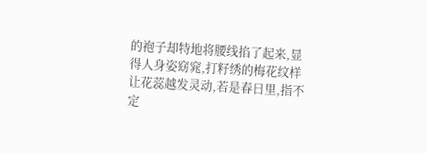的袍子却特地将腰线掐了起来,显得人身姿窈窕,打籽绣的梅花纹样让花蕊越发灵动,若是春日里,指不定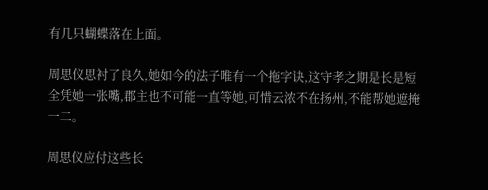有几只蝴蝶落在上面。

周思仪思衬了良久,她如今的法子唯有一个拖字诀,这守孝之期是长是短全凭她一张嘴,郡主也不可能一直等她,可惜云浓不在扬州,不能帮她遮掩一二。

周思仪应付这些长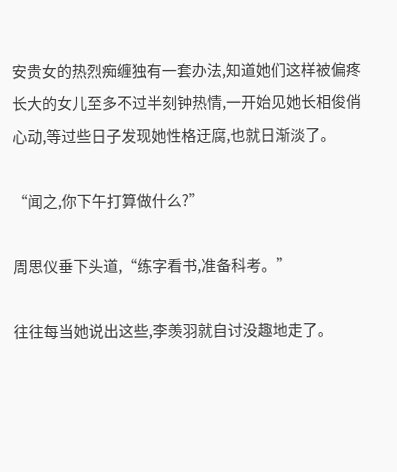安贵女的热烈痴缠独有一套办法,知道她们这样被偏疼长大的女儿至多不过半刻钟热情,一开始见她长相俊俏心动,等过些日子发现她性格迂腐,也就日渐淡了。

“闻之,你下午打算做什么?”

周思仪垂下头道,“练字看书,准备科考。”

往往每当她说出这些,李羡羽就自讨没趣地走了。